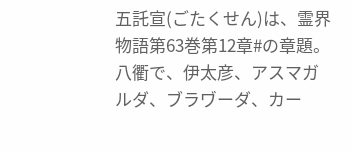五託宣(ごたくせん)は、霊界物語第63巻第12章#の章題。
八衢で、伊太彦、アスマガルダ、ブラヷーダ、カー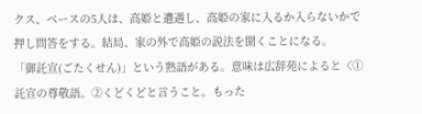クス、ベースの5人は、高姫と遭遇し、高姫の家に入るか入らないかで押し問答をする。結局、家の外で高姫の説法を聞くことになる。
「御託宣(ごたくせん)」という熟語がある。意味は広辞苑によると〈①託宣の尊敬語。②くどくどと言うこと。もった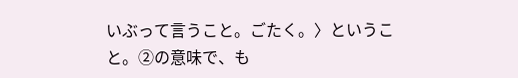いぶって言うこと。ごたく。〉ということ。②の意味で、も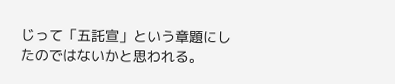じって「五託宣」という章題にしたのではないかと思われる。